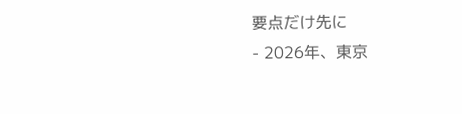要点だけ先に
- 2026年、東京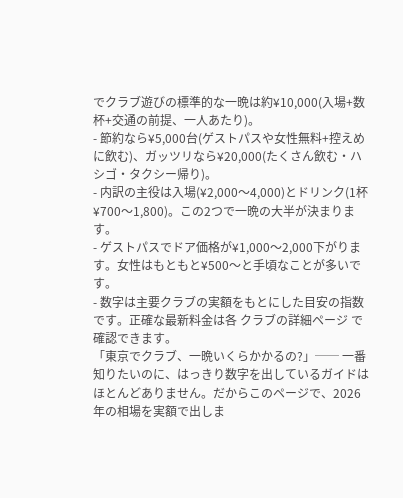でクラブ遊びの標準的な一晩は約¥10,000(入場+数杯+交通の前提、一人あたり)。
- 節約なら¥5,000台(ゲストパスや女性無料+控えめに飲む)、ガッツリなら¥20,000(たくさん飲む・ハシゴ・タクシー帰り)。
- 内訳の主役は入場(¥2,000〜4,000)とドリンク(1杯¥700〜1,800)。この2つで一晩の大半が決まります。
- ゲストパスでドア価格が¥1,000〜2,000下がります。女性はもともと¥500〜と手頃なことが多いです。
- 数字は主要クラブの実額をもとにした目安の指数です。正確な最新料金は各 クラブの詳細ページ で確認できます。
「東京でクラブ、一晩いくらかかるの?」── 一番知りたいのに、はっきり数字を出しているガイドはほとんどありません。だからこのページで、2026年の相場を実額で出しま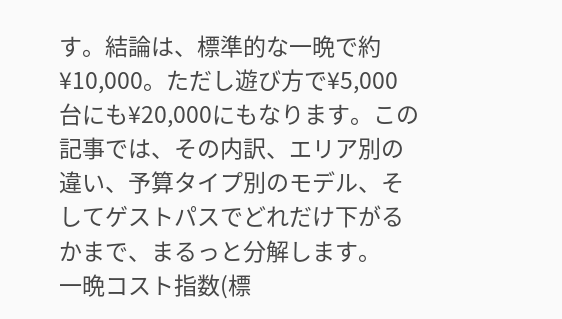す。結論は、標準的な一晩で約¥10,000。ただし遊び方で¥5,000台にも¥20,000にもなります。この記事では、その内訳、エリア別の違い、予算タイプ別のモデル、そしてゲストパスでどれだけ下がるかまで、まるっと分解します。
一晩コスト指数(標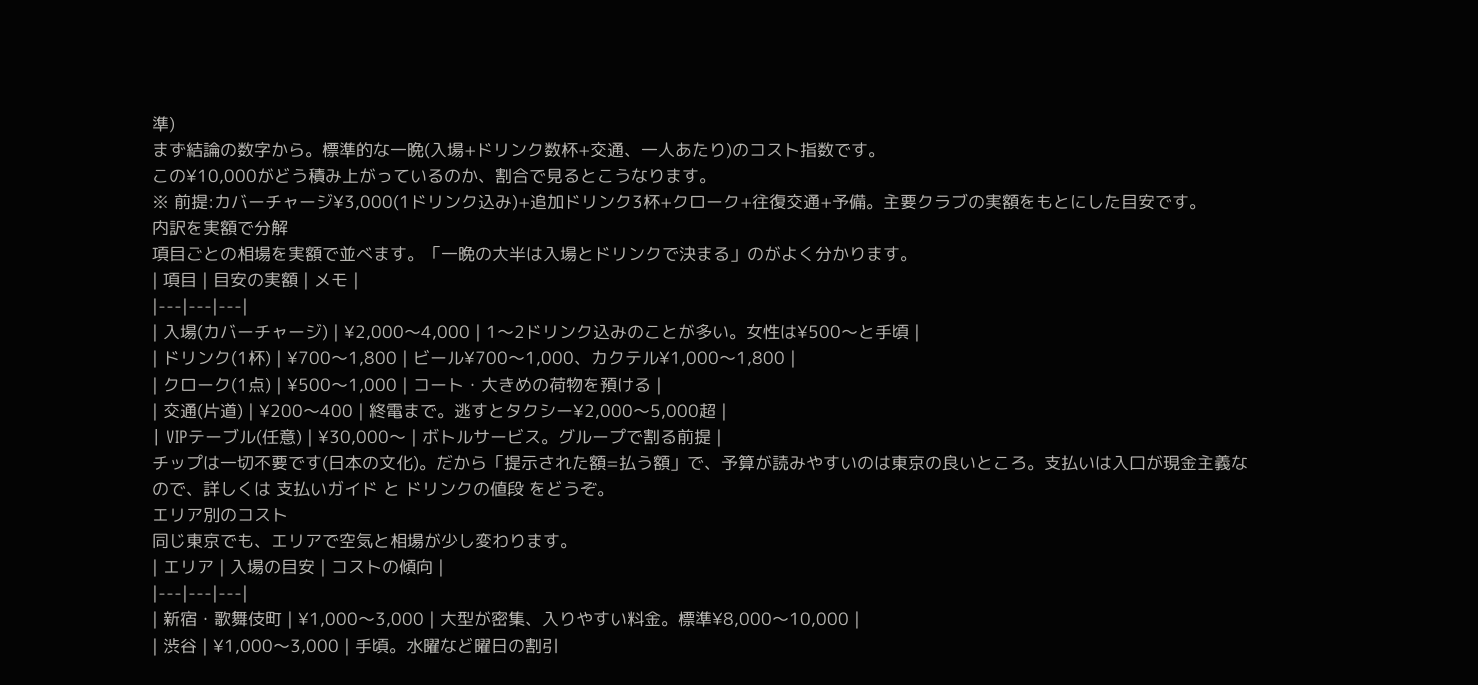準)
まず結論の数字から。標準的な一晩(入場+ドリンク数杯+交通、一人あたり)のコスト指数です。
この¥10,000がどう積み上がっているのか、割合で見るとこうなります。
※ 前提:カバーチャージ¥3,000(1ドリンク込み)+追加ドリンク3杯+クローク+往復交通+予備。主要クラブの実額をもとにした目安です。
内訳を実額で分解
項目ごとの相場を実額で並べます。「一晩の大半は入場とドリンクで決まる」のがよく分かります。
| 項目 | 目安の実額 | メモ |
|---|---|---|
| 入場(カバーチャージ) | ¥2,000〜4,000 | 1〜2ドリンク込みのことが多い。女性は¥500〜と手頃 |
| ドリンク(1杯) | ¥700〜1,800 | ビール¥700〜1,000、カクテル¥1,000〜1,800 |
| クローク(1点) | ¥500〜1,000 | コート・大きめの荷物を預ける |
| 交通(片道) | ¥200〜400 | 終電まで。逃すとタクシー¥2,000〜5,000超 |
| VIPテーブル(任意) | ¥30,000〜 | ボトルサービス。グループで割る前提 |
チップは一切不要です(日本の文化)。だから「提示された額=払う額」で、予算が読みやすいのは東京の良いところ。支払いは入口が現金主義なので、詳しくは 支払いガイド と ドリンクの値段 をどうぞ。
エリア別のコスト
同じ東京でも、エリアで空気と相場が少し変わります。
| エリア | 入場の目安 | コストの傾向 |
|---|---|---|
| 新宿・歌舞伎町 | ¥1,000〜3,000 | 大型が密集、入りやすい料金。標準¥8,000〜10,000 |
| 渋谷 | ¥1,000〜3,000 | 手頃。水曜など曜日の割引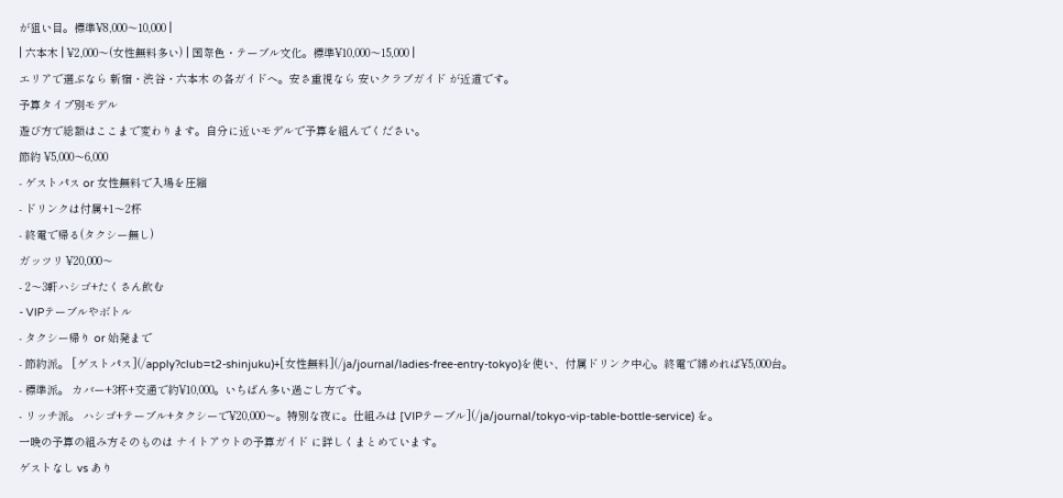が狙い目。標準¥8,000〜10,000 |
| 六本木 | ¥2,000〜(女性無料多い) | 国際色・テーブル文化。標準¥10,000〜15,000 |
エリアで選ぶなら 新宿・渋谷・六本木 の各ガイドへ。安さ重視なら 安いクラブガイド が近道です。
予算タイプ別モデル
遊び方で総額はここまで変わります。自分に近いモデルで予算を組んでください。
節約 ¥5,000〜6,000
- ゲストパス or 女性無料で入場を圧縮
- ドリンクは付属+1〜2杯
- 終電で帰る(タクシー無し)
ガッツリ ¥20,000〜
- 2〜3軒ハシゴ+たくさん飲む
- VIPテーブルやボトル
- タクシー帰り or 始発まで
- 節約派。 [ゲストパス](/apply?club=t2-shinjuku)+[女性無料](/ja/journal/ladies-free-entry-tokyo)を使い、付属ドリンク中心。終電で締めれば¥5,000台。
- 標準派。 カバー+3杯+交通で約¥10,000。いちばん多い過ごし方です。
- リッチ派。 ハシゴ+テーブル+タクシーで¥20,000〜。特別な夜に。仕組みは [VIPテーブル](/ja/journal/tokyo-vip-table-bottle-service) を。
一晩の予算の組み方そのものは ナイトアウトの予算ガイド に詳しくまとめています。
ゲストなし vs あり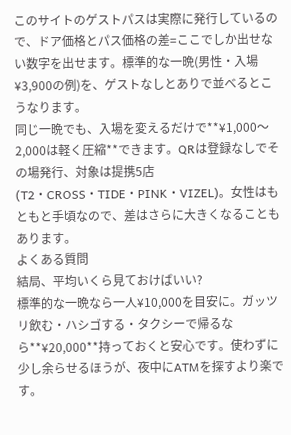このサイトのゲストパスは実際に発行しているので、ドア価格とパス価格の差=ここでしか出せない数字を出せます。標準的な一晩(男性・入場¥3,900の例)を、ゲストなしとありで並べるとこうなります。
同じ一晩でも、入場を変えるだけで**¥1,000〜2,000は軽く圧縮**できます。QRは登録なしでその場発行、対象は提携5店(T2・CROSS・TIDE・PINK・VIZEL)。女性はもともと手頃なので、差はさらに大きくなることもあります。
よくある質問
結局、平均いくら見ておけばいい?
標準的な一晩なら一人¥10,000を目安に。ガッツリ飲む・ハシゴする・タクシーで帰るなら**¥20,000**持っておくと安心です。使わずに少し余らせるほうが、夜中にATMを探すより楽です。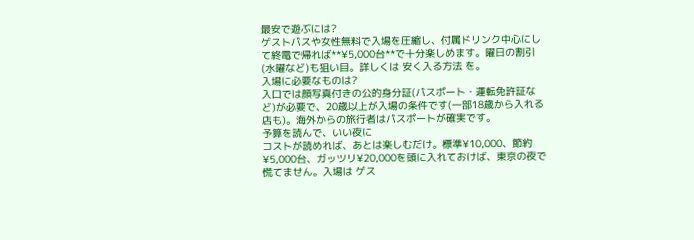最安で遊ぶには?
ゲストパスや女性無料で入場を圧縮し、付属ドリンク中心にして終電で帰れば**¥5,000台**で十分楽しめます。曜日の割引(水曜など)も狙い目。詳しくは 安く入る方法 を。
入場に必要なものは?
入口では顔写真付きの公的身分証(パスポート・運転免許証など)が必要で、20歳以上が入場の条件です(一部18歳から入れる店も)。海外からの旅行者はパスポートが確実です。
予算を読んで、いい夜に
コストが読めれば、あとは楽しむだけ。標準¥10,000、節約¥5,000台、ガッツリ¥20,000を頭に入れておけば、東京の夜で慌てません。入場は ゲス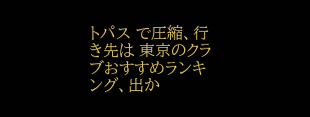トパス で圧縮、行き先は 東京のクラブおすすめランキング、出か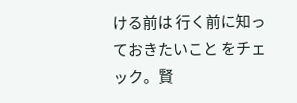ける前は 行く前に知っておきたいこと をチェック。賢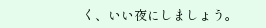く、いい夜にしましょう。